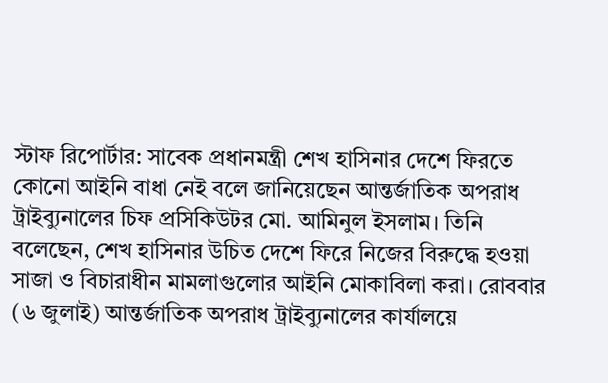স্টাফ রিপোর্টার: সাবেক প্রধানমন্ত্রী শেখ হাসিনার দেশে ফিরতে কোনো আইনি বাধা নেই বলে জানিয়েছেন আন্তর্জাতিক অপরাধ ট্রাইব্যুনালের চিফ প্রসিকিউটর মো. আমিনুল ইসলাম। তিনি বলেছেন, শেখ হাসিনার উচিত দেশে ফিরে নিজের বিরুদ্ধে হওয়া সাজা ও বিচারাধীন মামলাগুলোর আইনি মোকাবিলা করা। রোববার (৬ জুলাই) আন্তর্জাতিক অপরাধ ট্রাইব্যুনালের কার্যালয়ে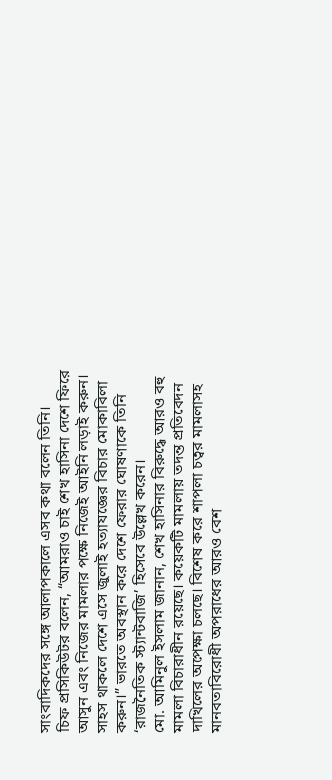সাংবাদিকদের সঙ্গে আলাপকালে এসব কথা বলেন তিনি।
চিফ প্রসিকিউটর বলেন, “আমরাও চাই শেখ হাসিনা দেশে ফিরে আসুন এবং নিজের মামলার পক্ষে নিজেই আইনি লড়াই করুন। সাহস থাকলে দেশে এসে জুলাই হত্যাযজ্ঞের বিচার মোকাবিলা করুন।” ভারতে অবস্থান করে দেশে ফেরার ঘোষণাকে তিনি ‘রাজনৈতিক স্ট্যান্টবাজি’ হিসেবে উল্লেখ করেন।
মো. আমিনুল ইসলাম জানান, শেখ হাসিনার বিরুদ্ধে আরও বহু মামলা বিচারাধীন রয়েছে। কয়েকটি মামলায় তদন্ত প্রতিবেদন দাখিলের অপেক্ষা চলছে। বিশেষ করে শাপলা চত্বর মামলাসহ মানবতাবিরোধী অপরাধের আরও বেশ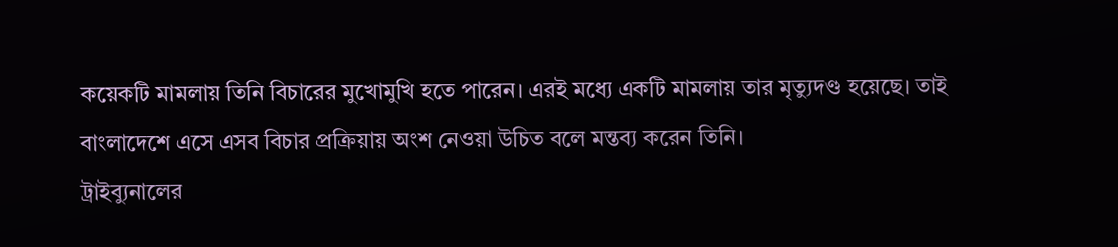কয়েকটি মামলায় তিনি বিচারের মুখোমুখি হতে পারেন। এরই মধ্যে একটি মামলায় তার মৃত্যুদণ্ড হয়েছে। তাই বাংলাদেশে এসে এসব বিচার প্রক্রিয়ায় অংশ নেওয়া উচিত বলে মন্তব্য করেন তিনি।
ট্রাইব্যুনালের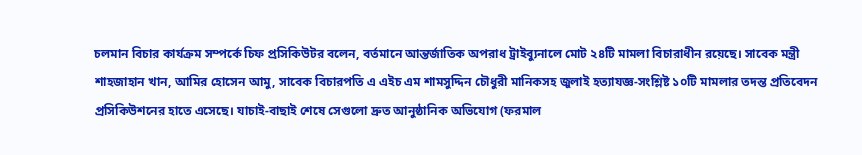চলমান বিচার কার্যক্রম সম্পর্কে চিফ প্রসিকিউটর বলেন, বর্তমানে আন্তর্জাতিক অপরাধ ট্রাইব্যুনালে মোট ২৪টি মামলা বিচারাধীন রয়েছে। সাবেক মন্ত্রী শাহজাহান খান, আমির হোসেন আমু, সাবেক বিচারপতি এ এইচ এম শামসুদ্দিন চৌধুরী মানিকসহ জুলাই হত্যাযজ্ঞ-সংশ্লিষ্ট ১০টি মামলার তদন্ত প্রতিবেদন প্রসিকিউশনের হাতে এসেছে। যাচাই-বাছাই শেষে সেগুলো দ্রুত আনুষ্ঠানিক অভিযোগ (ফরমাল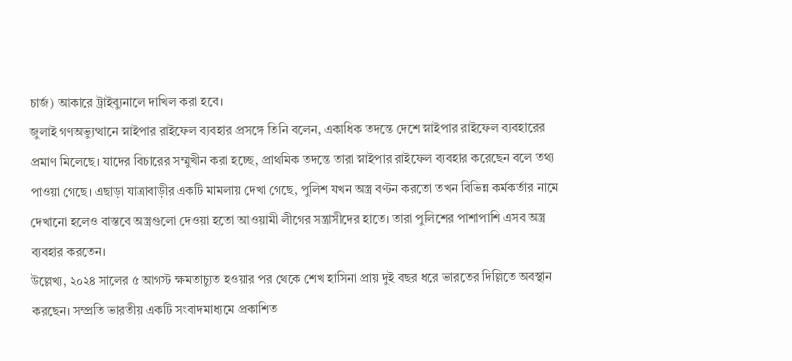চার্জ) আকারে ট্রাইব্যুনালে দাখিল করা হবে।
জুলাই গণঅভ্যুত্থানে স্নাইপার রাইফেল ব্যবহার প্রসঙ্গে তিনি বলেন, একাধিক তদন্তে দেশে স্নাইপার রাইফেল ব্যবহারের প্রমাণ মিলেছে। যাদের বিচারের সম্মুখীন করা হচ্ছে, প্রাথমিক তদন্তে তারা স্নাইপার রাইফেল ব্যবহার করেছেন বলে তথ্য পাওয়া গেছে। এছাড়া যাত্রাবাড়ীর একটি মামলায় দেখা গেছে, পুলিশ যখন অস্ত্র বণ্টন করতো তখন বিভিন্ন কর্মকর্তার নামে দেখানো হলেও বাস্তবে অস্ত্রগুলো দেওয়া হতো আওয়ামী লীগের সন্ত্রাসীদের হাতে। তারা পুলিশের পাশাপাশি এসব অস্ত্র ব্যবহার করতেন।
উল্লেখ্য, ২০২৪ সালের ৫ আগস্ট ক্ষমতাচ্যুত হওয়ার পর থেকে শেখ হাসিনা প্রায় দুই বছর ধরে ভারতের দিল্লিতে অবস্থান করছেন। সম্প্রতি ভারতীয় একটি সংবাদমাধ্যমে প্রকাশিত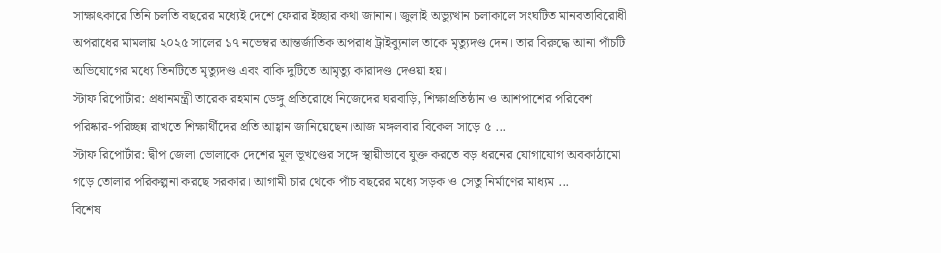সাক্ষাৎকারে তিনি চলতি বছরের মধ্যেই দেশে ফেরার ইচ্ছার কথা জানান। জুলাই অভ্যুত্থান চলাকালে সংঘটিত মানবতাবিরোধী অপরাধের মামলায় ২০২৫ সালের ১৭ নভেম্বর আন্তর্জাতিক অপরাধ ট্রাইব্যুনাল তাকে মৃত্যুদণ্ড দেন। তার বিরুদ্ধে আনা পাঁচটি অভিযোগের মধ্যে তিনটিতে মৃত্যুদণ্ড এবং বাকি দুটিতে আমৃত্যু কারাদণ্ড দেওয়া হয়।
স্টাফ রিপোর্টার: প্রধানমন্ত্রী তারেক রহমান ডেঙ্গু প্রতিরোধে নিজেদের ঘরবাড়ি, শিক্ষাপ্রতিষ্ঠান ও আশপাশের পরিবেশ পরিষ্কার-পরিচ্ছন্ন রাখতে শিক্ষার্থীদের প্রতি আহ্বান জানিয়েছেন।আজ মঙ্গলবার বিকেল সাড়ে ৫ ...
স্টাফ রিপোর্টার: দ্বীপ জেলা ভোলাকে দেশের মূল ভূখণ্ডের সঙ্গে স্থায়ীভাবে যুক্ত করতে বড় ধরনের যোগাযোগ অবকাঠামো গড়ে তোলার পরিকল্পনা করছে সরকার। আগামী চার থেকে পাঁচ বছরের মধ্যে সড়ক ও সেতু নির্মাণের মাধ্যম ...
বিশেষ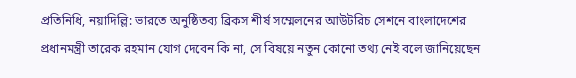প্রতিনিধি, নয়াদিল্লি: ভারতে অনুষ্ঠিতব্য ব্রিকস শীর্ষ সম্মেলনের আউটরিচ সেশনে বাংলাদেশের প্রধানমন্ত্রী তারেক রহমান যোগ দেবেন কি না, সে বিষয়ে নতুন কোনো তথ্য নেই বলে জানিয়েছেন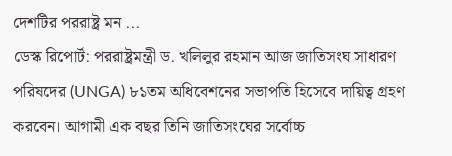দেশটির পররাষ্ট্র মন ...
ডেস্ক রিপোর্ট: পররাষ্ট্রমন্ত্রী ড. খলিলুর রহমান আজ জাতিসংঘ সাধারণ পরিষদের (UNGA) ৮১তম অধিবেশনের সভাপতি হিসেবে দায়িত্ব গ্রহণ করবেন। আগামী এক বছর তিনি জাতিসংঘের সর্বোচ্চ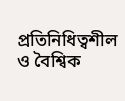প্রতিনিধিত্বশীল ও বৈশ্বিক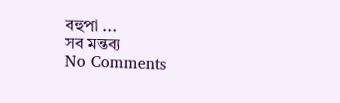বহুপা ...
সব মন্তব্য
No Comments